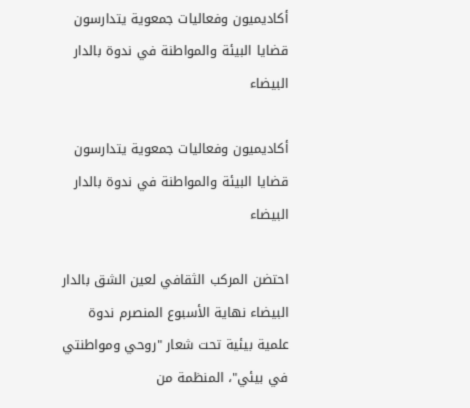أكاديميون وفعاليات جمعوية يتدارسون قضايا البيئة والمواطنة في ندوة بالدار البيضاء

أكاديميون وفعاليات جمعوية يتدارسون قضايا البيئة والمواطنة في ندوة بالدار البيضاء

احتضن المركب الثقافي لعين الشق بالدار البيضاء نهاية الأسبوع المنصرم ندوة علمية بيئية تحت شعار "روحي ومواطنتي في بيئي"، المنظمة من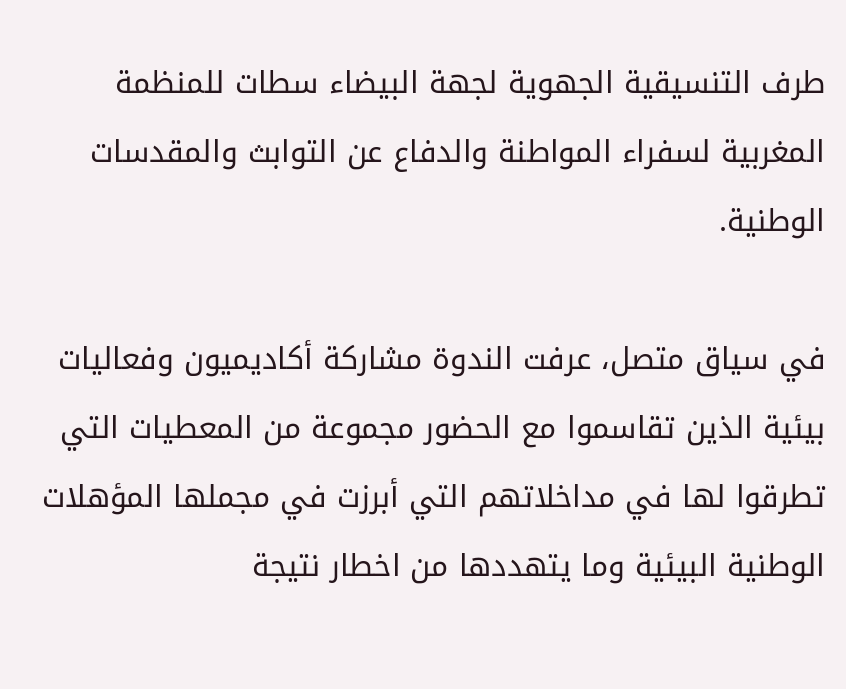طرف التنسيقية الجهوية لجهة البيضاء سطات للمنظمة المغربية لسفراء المواطنة والدفاع عن التوابث والمقدسات الوطنية.

في سياق متصل، عرفت الندوة مشاركة أكاديميون وفعاليات بيئية الذين تقاسموا مع الحضور مجموعة من المعطيات التي تطرقوا لها في مداخلاتهم التي أبرزت في مجملها المؤهلات الوطنية البيئية وما يتهددها من اخطار نتيجة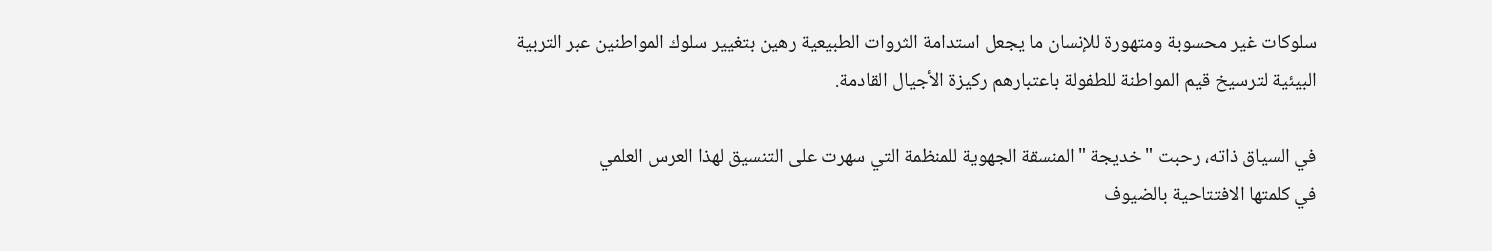سلوكات غير محسوبة ومتهورة للإنسان ما يجعل استدامة الثروات الطبيعية رهين بتغيير سلوك المواطنين عبر التربية البيئية لترسيخ قيم المواطنة للطفولة باعتبارهم ركيزة الأجيال القادمة.

في السياق ذاته، رحبت "خديجة "المنسقة الجهوية للمنظمة التي سهرت على التنسيق لهذا العرس العلمي
في كلمتها الافتتاحية بالضيوف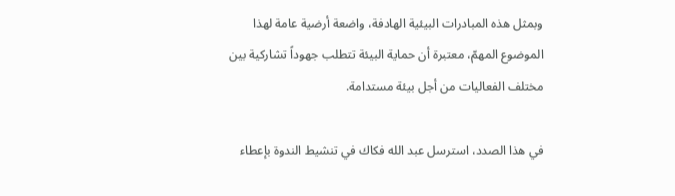وبمثل هذه المبادرات البيئية الهادفة، واضعة أرضية عامة لهذا الموضوع المهمّ، معتبرة أن حماية البيئة تتطلب جهوداً تشاركية بين مختلف الفعاليات من أجل بيئة مستدامة.

في هذا الصدد، استرسل عبد الله فكاك في تنشيط الندوة بإعطاء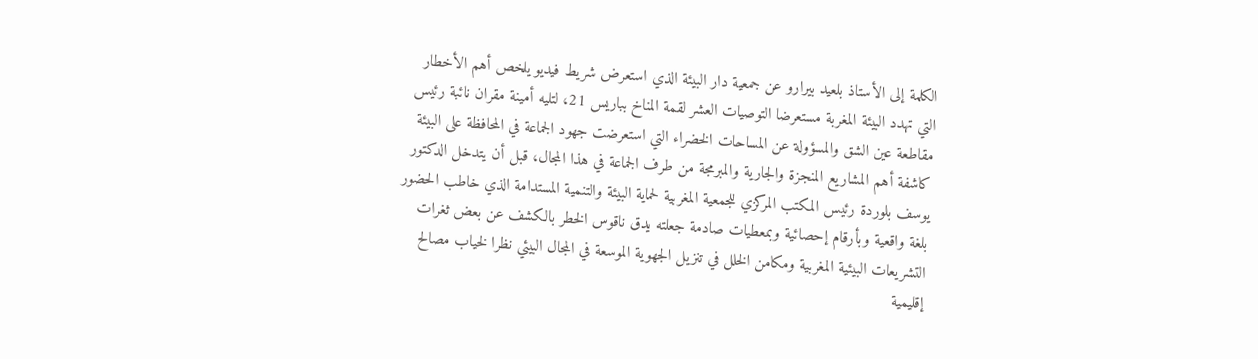الكلمة إلى الأستاذ بلعيد بيرارو عن جمعية دار البيئة الذي استعرض شريط فيديو يلخص أهم الأخطار التي تهدد البيئة المغربة مستعرضا التوصيات العشر لقمة المناخ بباريس 21، لتليه أمينة مقران نائبة رئيس مقاطعة عين الشق والمسؤولة عن المساحات الخضراء التي استعرضت جهود الجماعة في المحافظة على البيئة كاشفة أهم المشاريع المنجزة والجارية والمبرمجة من طرف الجماعة في هذا المجال، قبل أن يتدخل الدكتور يوسف بلوردة رئيس المكتب المركزي للجمعية المغربية لحماية البيئة والتنمية المستدامة الذي خاطب الحضور بلغة واقعية وبأرقام إحصائية وبمعطيات صادمة جعلته يدق ناقوس الخطر بالكشف عن بعض ثغرات التشريعات البيئية المغربية ومكامن الخلل في تنزيل الجهوية الموسعة في المجال البيئي نظرا لخياب مصالح إقليمية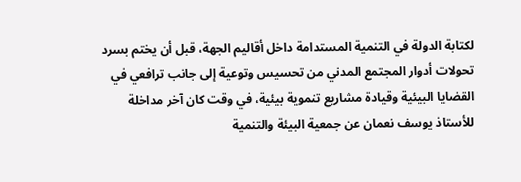لكتابة الدولة في التنمية المستدامة داخل أقاليم الجهة، قبل أن يختم بسرد تحولات أدوار المجتمع المدني من تحسيس وتوعية إلى جانب ترافعي في القضايا البيئية وقيادة مشاريع تنموية بيئية، في وقت كان آخر مداخلة للأستاذ يوسف نعمان عن جمعية البيئة والتنمية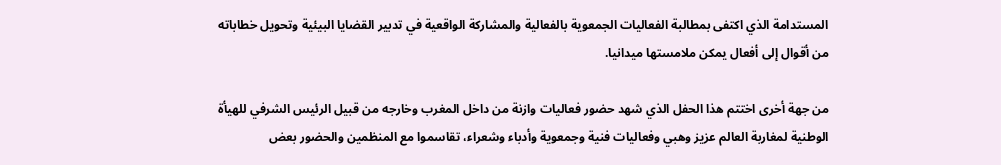المستدامة الذي اكتفى بمطالبة الفعاليات الجمعوية بالفعالية والمشاركة الواقعية في تدبير القضايا البيئية وتحويل خطاباته من أقوال إلى أفعال يمكن ملامستها ميدانيا.

من جهة أخرى اختتم هذا الحفل الذي شهد حضور فعاليات وازنة من داخل المغرب وخارجه من قبيل الرئيس الشرفي للهيأة الوطنية لمغاربة العالم عزيز وهبي وفعاليات فنية وجمعوية وأدباء وشعراء، تقاسموا مع المنظمين والحضور بعض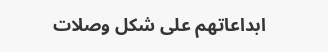ابداعاتهم على شكل وصلات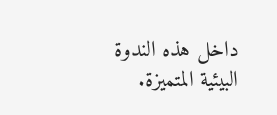داخل هذه الندوة البيئية المتميزة.